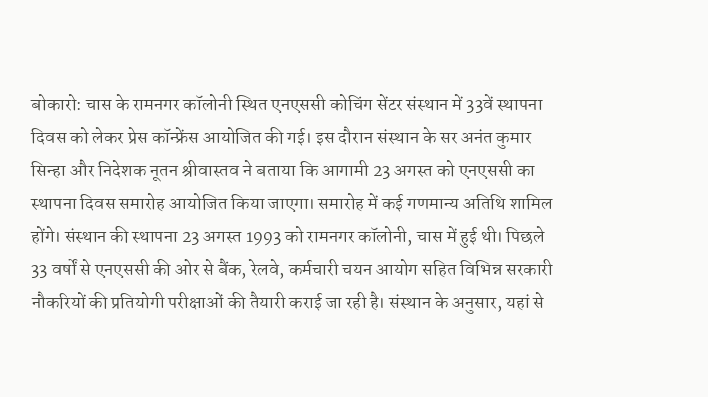बोकारो: चास के रामनगर कॉलोनी स्थित एनएससी कोचिंग सेंटर संस्थान में 33वें स्थापना दिवस को लेकर प्रेस कॉन्फ्रेंस आयोजित की गई। इस दौरान संस्थान के सर अनंत कुमार सिन्हा और निदेशक नूतन श्रीवास्तव ने बताया कि आगामी 23 अगस्त को एनएससी का स्थापना दिवस समारोह आयोजित किया जाएगा। समारोह में कई गणमान्य अतिथि शामिल होंगे। संस्थान की स्थापना 23 अगस्त 1993 को रामनगर कॉलोनी, चास में हुई थी। पिछले 33 वर्षों से एनएससी की ओर से बैंक, रेलवे, कर्मचारी चयन आयोग सहित विभिन्न सरकारी नौकरियों की प्रतियोगी परीक्षाओं की तैयारी कराई जा रही है। संस्थान के अनुसार, यहां से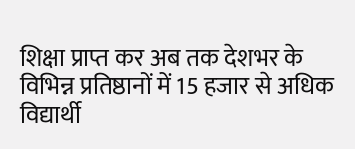शिक्षा प्राप्त कर अब तक देशभर के विभिन्न प्रतिष्ठानों में 15 हजार से अधिक विद्यार्थी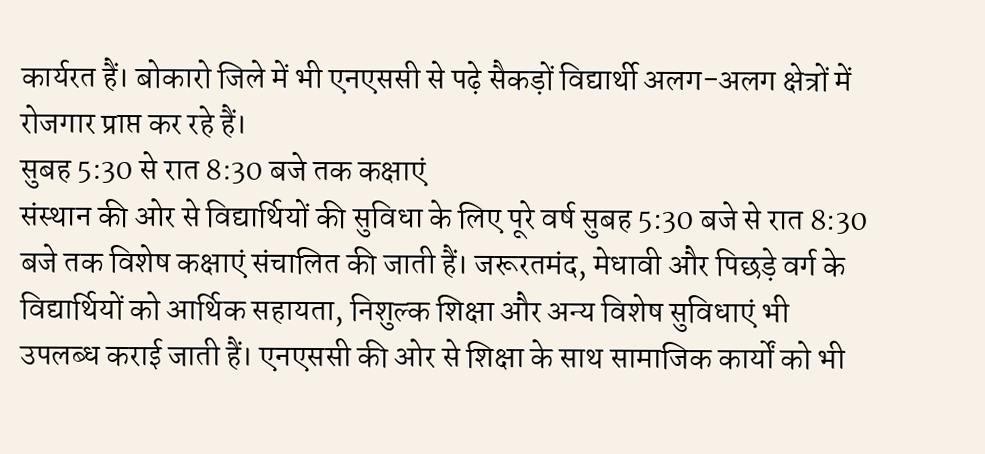कार्यरत हैं। बोकारो जिले में भी एनएससी से पढ़े सैकड़ों विद्यार्थी अलग-अलग क्षेत्रों में रोजगार प्राप्त कर रहे हैं।
सुबह 5:30 से रात 8:30 बजे तक कक्षाएं
संस्थान की ओर से विद्यार्थियों की सुविधा के लिए पूरे वर्ष सुबह 5:30 बजे से रात 8:30 बजे तक विशेष कक्षाएं संचालित की जाती हैं। जरूरतमंद, मेधावी और पिछड़े वर्ग के विद्यार्थियों को आर्थिक सहायता, निशुल्क शिक्षा और अन्य विशेष सुविधाएं भी उपलब्ध कराई जाती हैं। एनएससी की ओर से शिक्षा के साथ सामाजिक कार्यों को भी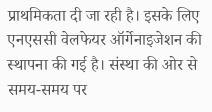प्राथमिकता दी जा रही है। इसके लिए एनएससी वेलफेयर ऑर्गेनाइजेशन की स्थापना की गई है। संस्था की ओर से समय-समय पर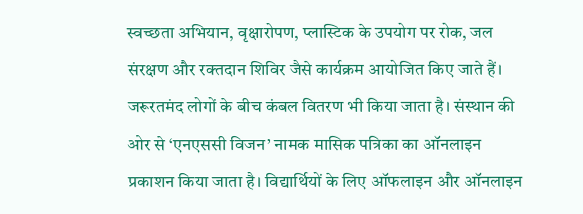स्वच्छता अभियान, वृक्षारोपण, प्लास्टिक के उपयोग पर रोक, जल संरक्षण और रक्तदान शिविर जैसे कार्यक्रम आयोजित किए जाते हैं। जरूरतमंद लोगों के बीच कंबल वितरण भी किया जाता है। संस्थान की ओर से ‘एनएससी विजन’ नामक मासिक पत्रिका का ऑनलाइन प्रकाशन किया जाता है। विद्यार्थियों के लिए ऑफलाइन और ऑनलाइन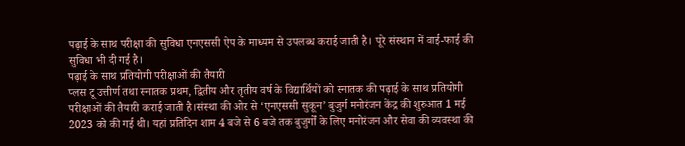पढ़ाई के साथ परीक्षा की सुविधा एनएससी ऐप के माध्यम से उपलब्ध कराई जाती है। पूरे संस्थान में वाई-फाई की सुविधा भी दी गई है।
पढ़ाई के साथ प्रतियोगी परीक्षाओं की तैयारी
प्लस टू उत्तीर्ण तथा स्नातक प्रथम, द्वितीय और तृतीय वर्ष के विद्यार्थियों को स्नातक की पढ़ाई के साथ प्रतियोगी परीक्षाओं की तैयारी कराई जाती है।संस्था की ओर से ‘एनएससी सुकून’ बुजुर्ग मनोरंजन केंद्र की शुरुआत 1 मई 2023 को की गई थी। यहां प्रतिदिन शाम 4 बजे से 6 बजे तक बुजुर्गों के लिए मनोरंजन और सेवा की व्यवस्था की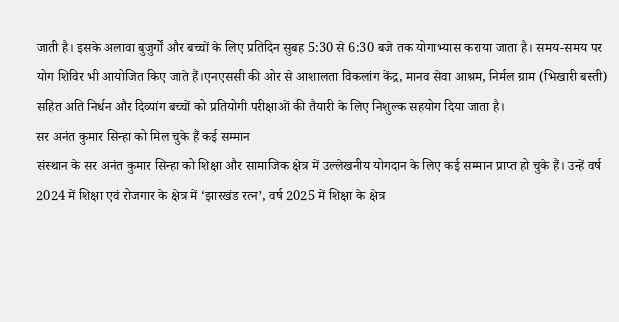जाती है। इसके अलावा बुजुर्गों और बच्चों के लिए प्रतिदिन सुबह 5:30 से 6:30 बजे तक योगाभ्यास कराया जाता है। समय-समय पर योग शिविर भी आयोजित किए जाते हैं।एनएससी की ओर से आशालता विकलांग केंद्र, मानव सेवा आश्रम, निर्मल ग्राम (भिखारी बस्ती) सहित अति निर्धन और दिव्यांग बच्चों को प्रतियोगी परीक्षाओं की तैयारी के लिए निशुल्क सहयोग दिया जाता है।
सर अनंत कुमार सिन्हा को मिल चुके हैं कई सम्मान
संस्थान के सर अनंत कुमार सिन्हा को शिक्षा और सामाजिक क्षेत्र में उल्लेखनीय योगदान के लिए कई सम्मान प्राप्त हो चुके हैं। उन्हें वर्ष 2024 में शिक्षा एवं रोजगार के क्षेत्र में ‘झारखंड रत्न’, वर्ष 2025 में शिक्षा के क्षेत्र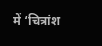में ‘चित्रांश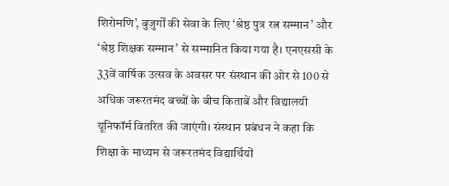शिरोमणि’, बुजुर्गों की सेवा के लिए ‘श्रेष्ठ पुत्र रत्न सम्मान’ और ‘श्रेष्ठ शिक्षक सम्मान’ से सम्मानित किया गया है। एनएससी के 33वें वार्षिक उत्सव के अवसर पर संस्थान की ओर से 100 से अधिक जरूरतमंद बच्चों के बीच किताबें और विद्यालयी यूनिफॉर्म वितरित की जाएंगी। संस्थान प्रबंधन ने कहा कि शिक्षा के माध्यम से जरूरतमंद विद्यार्थियों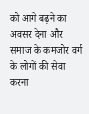को आगे बढ़ने का अवसर देना और समाज के कमजोर वर्ग के लोगों की सेवा करना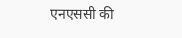एनएससी की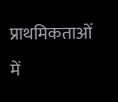प्राथमिकताओं में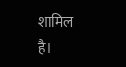शामिल है।